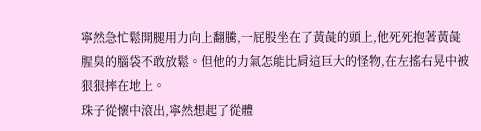寧然急忙鬆開腿用力向上翻騰,一屁股坐在了黃彘的頭上,他死死抱著黃彘腥臭的腦袋不敢放鬆。但他的力氣怎能比肩這巨大的怪物,在左搖右晃中被狠狠摔在地上。
珠子從懷中滾出,寧然想起了從體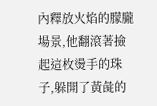內釋放火焰的朦朧場景,他翻滾著撿起這枚燙手的珠子,躲開了黃彘的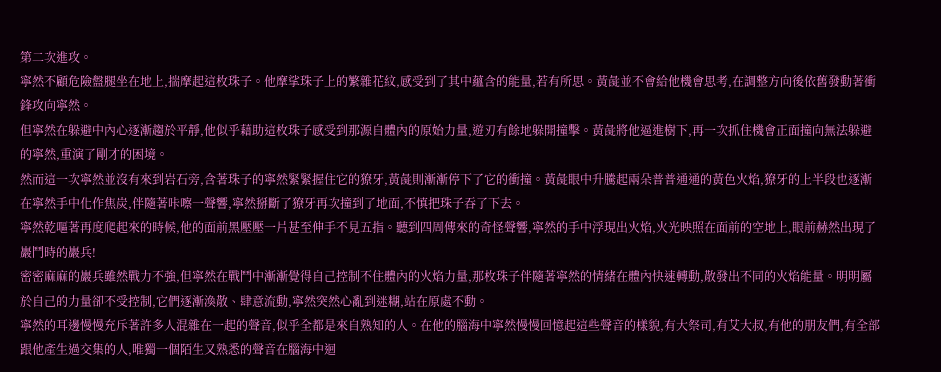第二次進攻。
寧然不顧危險盤腿坐在地上,揣摩起這枚珠子。他摩挲珠子上的繁雜花紋,感受到了其中蘊含的能量,若有所思。黃彘並不會給他機會思考,在調整方向後依舊發動著衝鋒攻向寧然。
但寧然在躲避中內心逐漸趨於平靜,他似乎藉助這枚珠子感受到那源自體內的原始力量,遊刃有餘地躲開撞擊。黃彘將他逼進樹下,再一次抓住機會正面撞向無法躲避的寧然,重演了剛才的困境。
然而這一次寧然並沒有來到岩石旁,含著珠子的寧然緊緊握住它的獠牙,黃彘則漸漸停下了它的衝撞。黃彘眼中升騰起兩朵普普通通的黃色火焰,獠牙的上半段也逐漸在寧然手中化作焦炭,伴隨著咔嚓一聲響,寧然掰斷了獠牙再次撞到了地面,不慎把珠子吞了下去。
寧然乾嘔著再度爬起來的時候,他的面前黑壓壓一片甚至伸手不見五指。聽到四周傳來的奇怪聲響,寧然的手中浮現出火焰,火光映照在面前的空地上,眼前赫然出現了巖鬥時的巖兵!
密密麻麻的巖兵雖然戰力不強,但寧然在戰鬥中漸漸覺得自己控制不住體內的火焰力量,那枚珠子伴隨著寧然的情緒在體內快速轉動,散發出不同的火焰能量。明明屬於自己的力量卻不受控制,它們逐漸渙散、肆意流動,寧然突然心亂到迷糊,站在原處不動。
寧然的耳邊慢慢充斥著許多人混雜在一起的聲音,似乎全都是來自熟知的人。在他的腦海中寧然慢慢回憶起這些聲音的樣貌,有大祭司,有艾大叔,有他的朋友們,有全部跟他產生過交集的人,唯獨一個陌生又熟悉的聲音在腦海中迴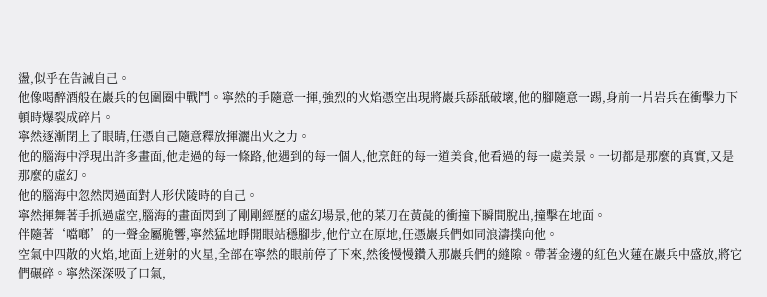盪,似乎在告誡自己。
他像喝醉酒般在巖兵的包圍圈中戰鬥。寧然的手隨意一揮,強烈的火焰憑空出現將巖兵舔舐破壞,他的腳隨意一踢,身前一片岩兵在衝擊力下頓時爆裂成碎片。
寧然逐漸閉上了眼睛,任憑自己隨意釋放揮灑出火之力。
他的腦海中浮現出許多畫面,他走過的每一條路,他遇到的每一個人,他烹飪的每一道美食,他看過的每一處美景。一切都是那麼的真實,又是那麼的虛幻。
他的腦海中忽然閃過面對人形伏陵時的自己。
寧然揮舞著手抓過虛空,腦海的畫面閃到了剛剛經歷的虛幻場景,他的菜刀在黃彘的衝撞下瞬間脫出,撞擊在地面。
伴隨著‘噹啷’的一聲金屬脆響,寧然猛地睜開眼站穩腳步,他佇立在原地,任憑巖兵們如同浪濤撲向他。
空氣中四散的火焰,地面上迸射的火星,全部在寧然的眼前停了下來,然後慢慢鑽入那巖兵們的縫隙。帶著金邊的紅色火蓮在巖兵中盛放,將它們碾碎。寧然深深吸了口氣,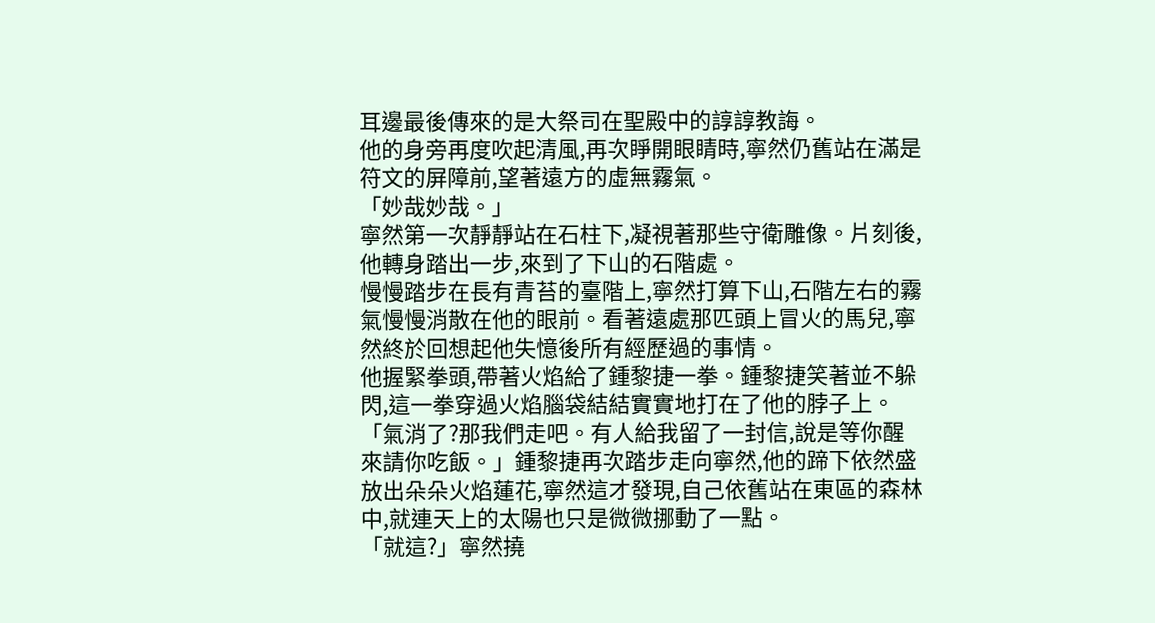耳邊最後傳來的是大祭司在聖殿中的諄諄教誨。
他的身旁再度吹起清風,再次睜開眼睛時,寧然仍舊站在滿是符文的屏障前,望著遠方的虛無霧氣。
「妙哉妙哉。」
寧然第一次靜靜站在石柱下,凝視著那些守衛雕像。片刻後,他轉身踏出一步,來到了下山的石階處。
慢慢踏步在長有青苔的臺階上,寧然打算下山,石階左右的霧氣慢慢消散在他的眼前。看著遠處那匹頭上冒火的馬兒,寧然終於回想起他失憶後所有經歷過的事情。
他握緊拳頭,帶著火焰給了鍾黎捷一拳。鍾黎捷笑著並不躲閃,這一拳穿過火焰腦袋結結實實地打在了他的脖子上。
「氣消了?那我們走吧。有人給我留了一封信,說是等你醒來請你吃飯。」鍾黎捷再次踏步走向寧然,他的蹄下依然盛放出朵朵火焰蓮花,寧然這才發現,自己依舊站在東區的森林中,就連天上的太陽也只是微微挪動了一點。
「就這?」寧然撓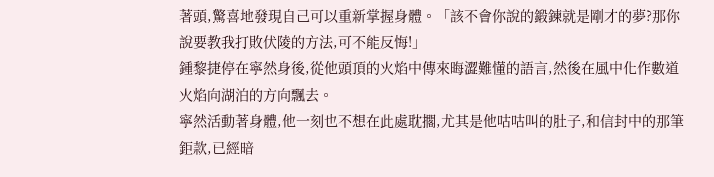著頭,驚喜地發現自己可以重新掌握身體。「該不會你說的鍛鍊就是剛才的夢?那你說要教我打敗伏陵的方法,可不能反悔!」
鍾黎捷停在寧然身後,從他頭頂的火焰中傳來晦澀難懂的語言,然後在風中化作數道火焰向湖泊的方向飄去。
寧然活動著身體,他一刻也不想在此處耽擱,尤其是他咕咕叫的肚子,和信封中的那筆鉅款,已經暗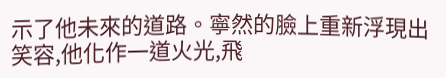示了他未來的道路。寧然的臉上重新浮現出笑容,他化作一道火光,飛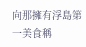向那擁有浮島第一美食稱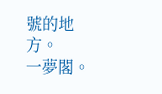號的地方。
一夢閣。